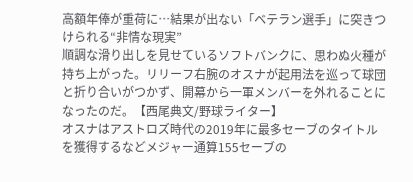高額年俸が重荷に…結果が出ない「ベテラン選手」に突きつけられる“非情な現実”
順調な滑り出しを見せているソフトバンクに、思わぬ火種が持ち上がった。リリーフ右腕のオスナが起用法を巡って球団と折り合いがつかず、開幕から一軍メンバーを外れることになったのだ。【西尾典文/野球ライター】
オスナはアストロズ時代の2019年に最多セーブのタイトルを獲得するなどメジャー通算155セーブの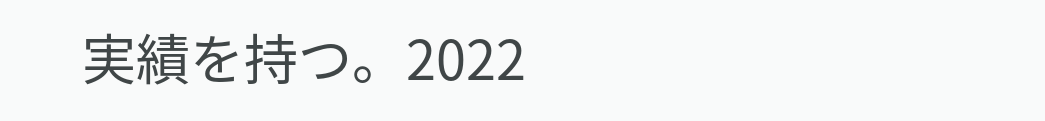実績を持つ。2022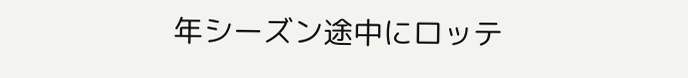年シーズン途中にロッテ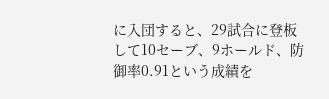に入団すると、29試合に登板して10セーブ、9ホールド、防御率0.91という成績を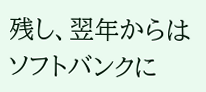残し、翌年からはソフトバンクに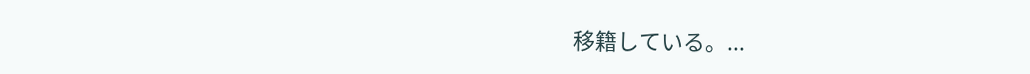移籍している。...